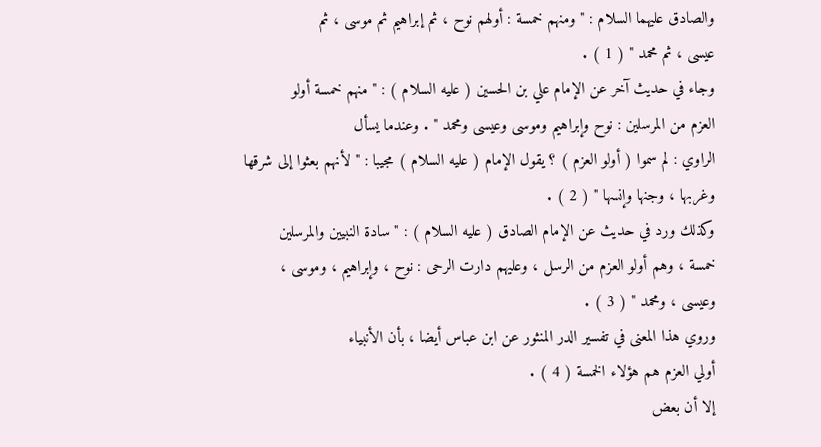والصادق عليهما السلام : " ومنهم خمسة : أولهم نوح ، ثم إبراهيم ثم موسى ، ثم
عيسى ، ثم محمد " ( 1 ) .
وجاء في حديث آخر عن الإمام علي بن الحسين ( عليه السلام ) : " منهم خمسة أولو
العزم من المرسلين : نوح وإبراهيم وموسى وعيسى ومحمد " . وعندما يسأل
الراوي : لم سموا ( أولو العزم ) ؟ يقول الإمام ( عليه السلام ) مجيبا : " لأنهم بعثوا إلى شرقها
وغربها ، وجنها وإنسها " ( 2 ) .
وكذلك ورد في حديث عن الإمام الصادق ( عليه السلام ) : " سادة النبيين والمرسلين
خمسة ، وهم أولو العزم من الرسل ، وعليهم دارت الرحى : نوح ، وإبراهيم ، وموسى ،
وعيسى ، ومحمد " ( 3 ) .
وروي هذا المعنى في تفسير الدر المنثور عن ابن عباس أيضا ، بأن الأنبياء
أولي العزم هم هؤلاء الخمسة ( 4 ) .
إلا أن بعض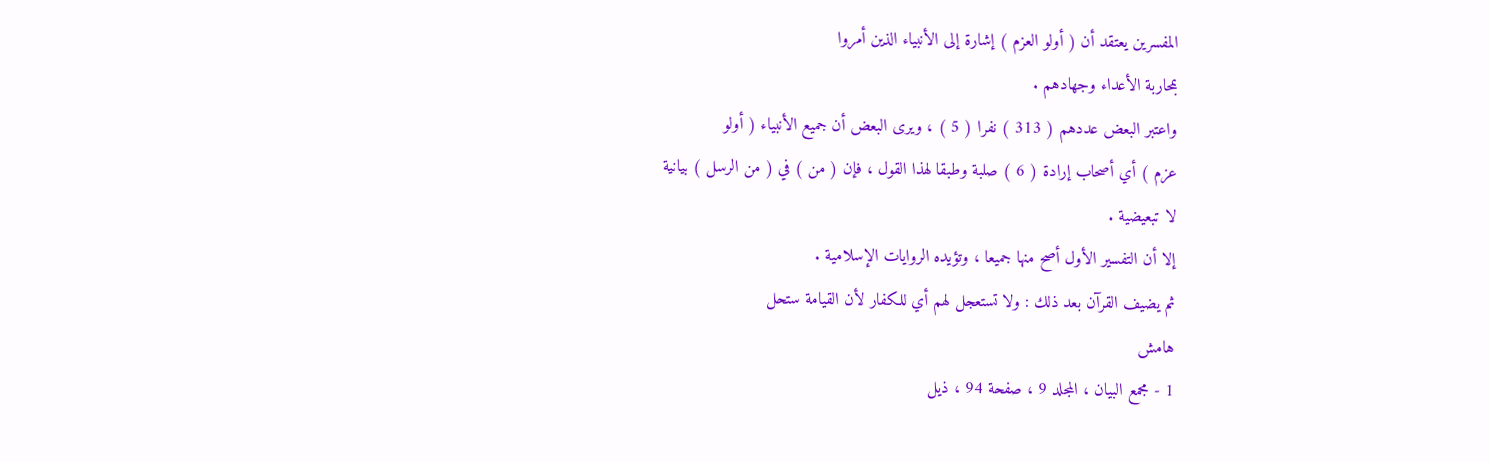المفسرين يعتقد أن ( أولو العزم ) إشارة إلى الأنبياء الذين أمروا
بمحاربة الأعداء وجهادهم .
واعتبر البعض عددهم ( 313 ) نفرا ( 5 ) ، ويرى البعض أن جميع الأنبياء ( أولو
عزم ) أي أصحاب إرادة ( 6 ) صلبة وطبقا لهذا القول ، فإن ( من ) في ( من الرسل ) بيانية
لا تبعيضية .
إلا أن التفسير الأول أصح منها جميعا ، وتؤيده الروايات الإسلامية .
ثم يضيف القرآن بعد ذلك : ولا تستعجل لهم أي للكفار لأن القيامة ستحل
هامش
1 - مجمع البيان ، المجلد 9 ، صفحة 94 ، ذيل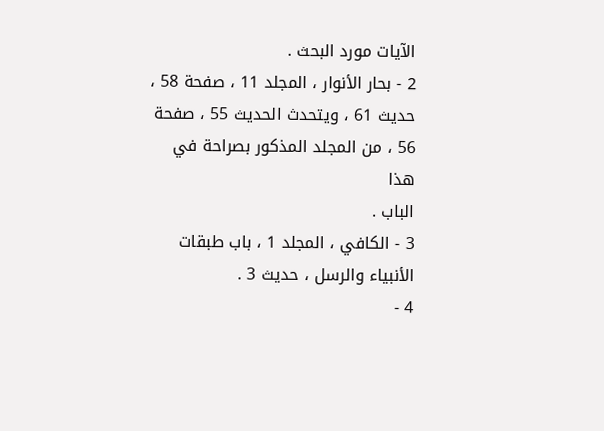الآيات مورد البحث .
2 - بحار الأنوار ، المجلد 11 ، صفحة 58 ، حديث 61 ، ويتحدث الحديث 55 ، صفحة 56 ، من المجلد المذكور بصراحة في هذا
الباب .
3 - الكافي ، المجلد 1 ، باب طبقات الأنبياء والرسل ، حديث 3 .
4 -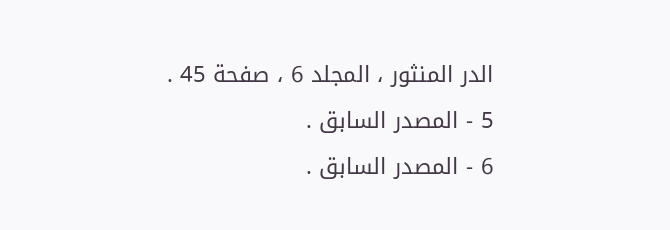الدر المنثور ، المجلد 6 ، صفحة 45 .
5 - المصدر السابق .
6 - المصدر السابق .